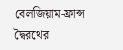বেলজিয়াম-ফ্রান্স দ্বৈরথের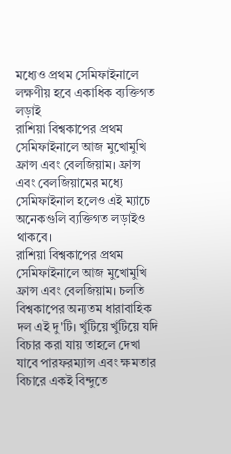মধ্যেও প্রথম সেমিফাইনালে লক্ষণীয় হবে একাধিক ব্যক্তিগত লড়াই
রাশিয়া বিশ্বকাপের প্রথম সেমিফাইনালে আজ মুখোমুখি ফ্রান্স এবং বেলজিয়াম। ফ্রান্স এবং বেলজিয়ামের মধ্যে সেমিফাইনাল হলেও এই ম্যাচে অনেকগুলি ব্যক্তিগত লড়াইও থাকবে।
রাশিয়া বিশ্বকাপের প্রথম সেমিফাইনালে আজ মুখোমুখি ফ্রান্স এবং বেলজিয়াম। চলতি বিশ্বকাপের অন্যতম ধারাবাহিক দল এই দু'টি। খুঁটিয়ে খুঁটিয়ে যদি বিচার করা যায় তাহলে দেখা যাবে পারফরম্যান্স এবং ক্ষমতার বিচারে একই বিন্দুতে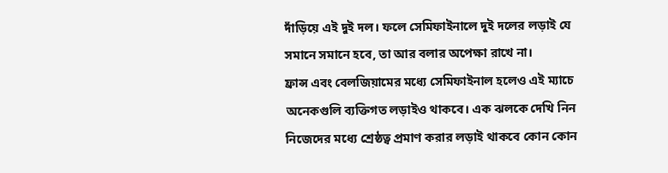দাঁড়িয়ে এই দুই দল। ফলে সেমিফাইনালে দুই দলের লড়াই যে সমানে সমানে হবে, তা আর বলার অপেক্ষা রাখে না।
ফ্রান্স এবং বেলজিয়ামের মধ্যে সেমিফাইনাল হলেও এই ম্যাচে অনেকগুলি ব্যক্তিগত লড়াইও থাকবে। এক ঝলকে দেখি নিন নিজেদের মধ্যে শ্রেষ্ঠত্ব প্রমাণ করার লড়াই থাকবে কোন কোন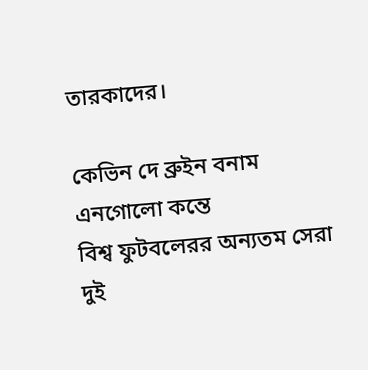তারকাদের।

কেভিন দে ব্রুইন বনাম এনগোলো কন্তে
বিশ্ব ফুটবলেরর অন্যতম সেরা দুই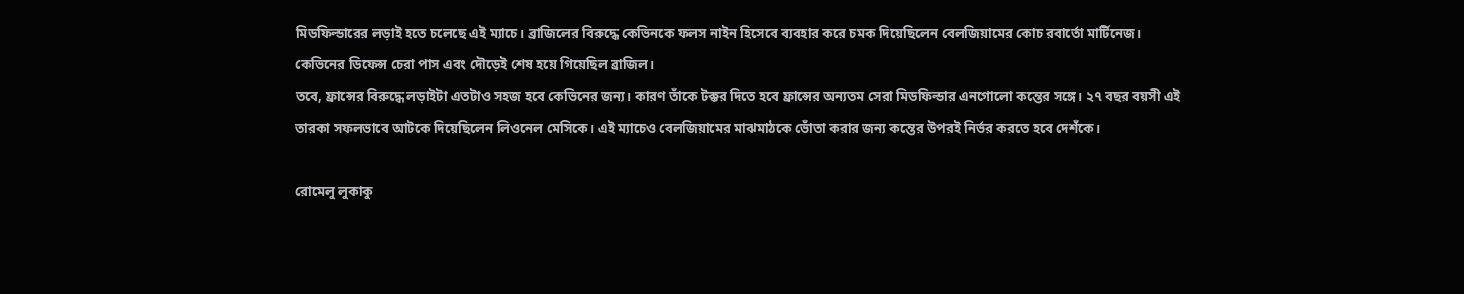মিডফিল্ডারের লড়াই হতে চলেছে এই ম্যাচে। ব্রাজিলের বিরুদ্ধে কেভিনকে ফলস নাইন হিসেবে ব্যবহার করে চমক দিয়েছিলেন বেলজিয়ামের কোচ রবার্তো মার্টিনেজ। কেভিনের ডিফেন্স চেরা পাস এবং দৌড়েই শেষ হয়ে গিয়েছিল ব্রাজিল।
তবে, ফ্রান্সের বিরুদ্ধে লড়াইটা এতটাও সহজ হবে কেভিনের জন্য। কারণ তাঁকে টক্কর দিতে হবে ফ্রান্সের অন্যতম সেরা মিডফিল্ডার এনগোলো কন্তের সঙ্গে। ২৭ বছর বয়সী এই তারকা সফলভাবে আটকে দিয়েছিলেন লিওনেল মেসিকে। এই ম্যাচেও বেলজিয়ামের মাঝমাঠকে ভোঁতা করার জন্য কন্তের উপরই নির্ভর করতে হবে দেশঁকে।

রোমেলু লুকাকু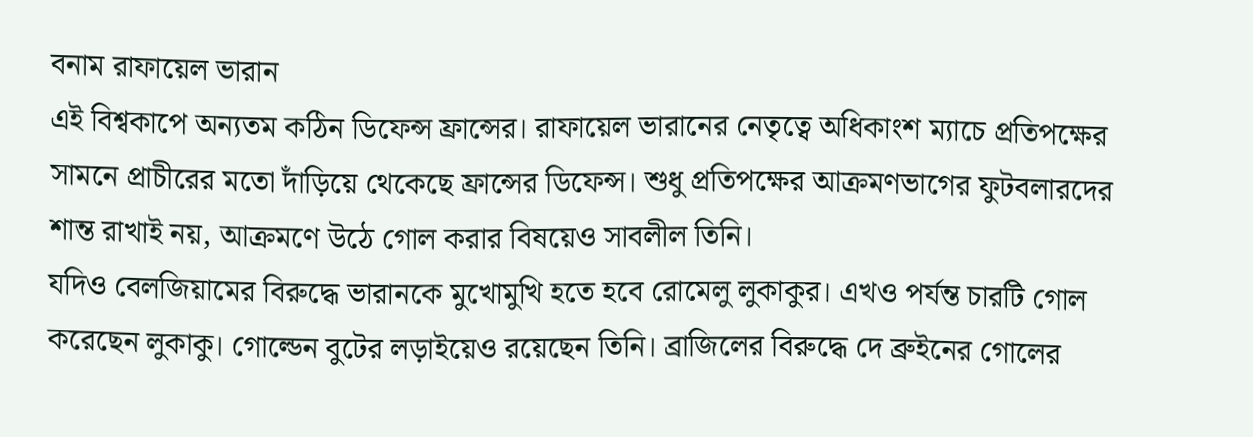বনাম রাফায়েল ভারান
এই বিশ্বকাপে অন্যতম কঠিন ডিফেন্স ফ্রান্সের। রাফায়েল ভারানের নেতৃত্বে অধিকাংশ ম্যাচে প্রতিপক্ষের সামনে প্রাচীরের মতো দাঁড়িয়ে থেকেছে ফ্রান্সের ডিফেন্স। শুধু প্রতিপক্ষের আক্রমণভাগের ফুটবলারদের শান্ত রাখাই নয়, আক্রমণে উঠে গোল করার বিষয়েও সাবলীল তিনি।
যদিও বেলজিয়ামের বিরুদ্ধে ভারানকে মুখোমুখি হতে হবে রোমেলু লুকাকুর। এখও পর্যন্ত চারটি গোল করেছেন লুকাকু। গোল্ডেন বুটের লড়াইয়েও রয়েছেন তিনি। ব্রাজিলের বিরুদ্ধে দে ব্রুইনের গোলের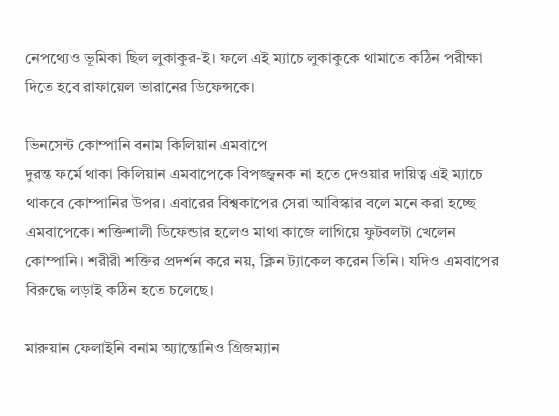নেপথ্যেও ভূমিকা ছিল লুকাকুর-ই। ফলে এই ম্যাচে লুকাকুকে থামাতে কঠিন পরীক্ষা দিতে হবে রাফায়েল ভারানের ডিফেন্সকে।

ভিনসেন্ট কোম্পানি বনাম কিলিয়ান এমবাপে
দুরন্ত ফর্মে থাকা কিলিয়ান এমবাপেকে বিপজ্জ্বনক না হতে দেওয়ার দায়িত্ব এই ম্যাচে থাকবে কোম্পানির উপর। এবারের বিশ্বকাপের সেরা আবিস্কার বলে মনে করা হচ্ছে এমবাপেকে। শক্তিশালী ডিফেন্ডার হলেও মাথা কাজে লাগিয়ে ফুটবলটা খেলেন কোম্পানি। শরীরী শক্তির প্রদর্শন করে নয়, ক্লিন ট্যাকেল করেন তিনি। যদিও এমবাপের বিরুদ্ধে লড়াই কঠিন হতে চলেছে।

মারুয়ান ফেলাইনি বনাম অ্যান্তোনিও গ্রিজম্যান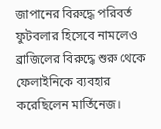জাপানের বিরুদ্ধে পরিবর্ত ফুটবলার হিসেবে নামলেও ব্রাজিলের বিরুদ্ধে শুরু থেকে ফেলাইনিকে ব্যবহার করেছিলেন মার্তিনেজ।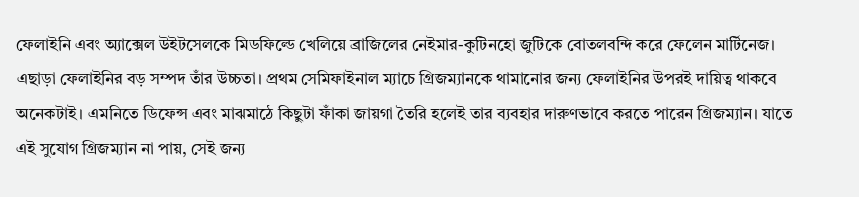ফেলাইনি এবং অ্যাক্সেল উইটসেলকে মিডফিল্ডে খেলিয়ে ব্রাজিলের নেইমার-কুটিনহো জুটিকে বোতলবন্দি করে ফেলেন মার্টিনেজ। এছাড়া ফেলাইনির বড় সম্পদ তাঁর উচ্চতা। প্রথম সেমিফাইনাল ম্যাচে গ্রিজম্যানকে থামানোর জন্য ফেলাইনির উপরই দায়িত্ব থাকবে অনেকটাই। এমনিতে ডিফেন্স এবং মাঝমাঠে কিছুটা ফাঁকা জায়গা তৈরি হলেই তার ব্যবহার দারুণভাবে করতে পারেন গ্রিজম্যান। যাতে এই সুযোগ গ্রিজম্যান না পায়, সেই জন্য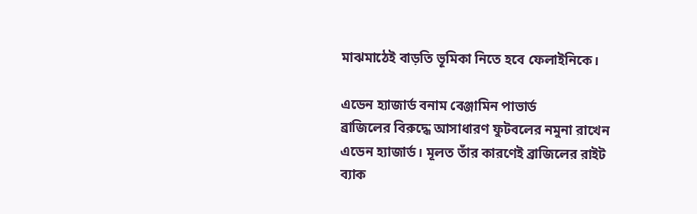মাঝমাঠেই বাড়তি ভূমিকা নিতে হবে ফেলাইনিকে।

এডেন হ্যাজার্ড বনাম বেঞ্জামিন পাভার্ড
ব্রাজিলের বিরুদ্ধে আসাধারণ ফুটবলের নমুনা রাখেন এডেন হ্যাজার্ড। মূলত তাঁর কারণেই ব্রাজিলের রাইট ব্যাক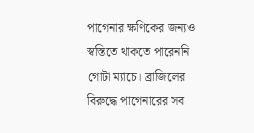পাগেনার ক্ষণিকের জন্যও স্বস্তিতে থাকতে পারেননি গোটা ম্যাচে। ব্রাজিলের বিরুদ্ধে পাগেনারের সব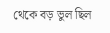থেকে বড় ভুল ছিল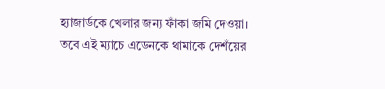হ্যাজার্ডকে খেলার জন্য ফাঁকা জমি দেওয়া।
তবে এই ম্যাচে এডেনকে থামাকে দেশঁয়ের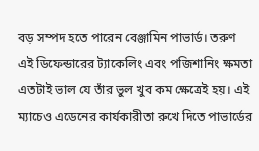বড় সম্পদ হতে পারেন বেঞ্জামিন পাভার্ড। তরুণ এই ডিফেন্ডারের ট্যাকেলিং এবং পজিশানিং ক্ষমতা এতটাই ভাল যে তাঁর ভুল খুব কম ক্ষেত্রেই হয়। এই ম্যাচেও এডেনের কার্যকারীতা রুখে দিতে পাভার্ডের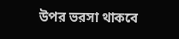উপর ভরসা থাকবে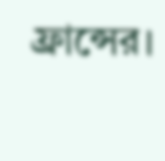ফ্রান্সের।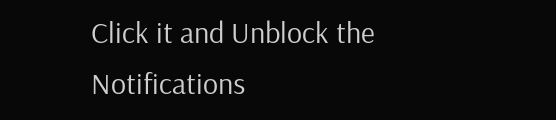Click it and Unblock the Notifications